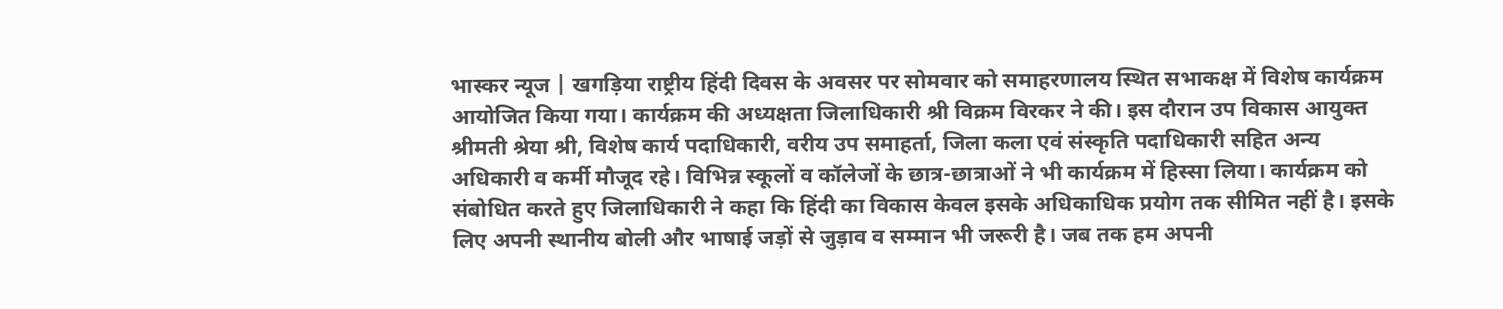भास्कर न्यूज | खगड़िया राष्ट्रीय हिंदी दिवस के अवसर पर सोमवार को समाहरणालय स्थित सभाकक्ष में विशेष कार्यक्रम आयोजित किया गया। कार्यक्रम की अध्यक्षता जिलाधिकारी श्री विक्रम विरकर ने की। इस दौरान उप विकास आयुक्त श्रीमती श्रेया श्री, विशेष कार्य पदाधिकारी, वरीय उप समाहर्ता, जिला कला एवं संस्कृति पदाधिकारी सहित अन्य अधिकारी व कर्मी मौजूद रहे। विभिन्न स्कूलों व कॉलेजों के छात्र-छात्राओं ने भी कार्यक्रम में हिस्सा लिया। कार्यक्रम को संबोधित करते हुए जिलाधिकारी ने कहा कि हिंदी का विकास केवल इसके अधिकाधिक प्रयोग तक सीमित नहीं है। इसके लिए अपनी स्थानीय बोली और भाषाई जड़ों से जुड़ाव व सम्मान भी जरूरी है। जब तक हम अपनी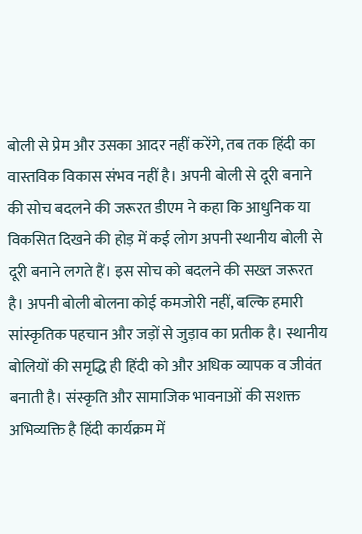बोली से प्रेम और उसका आदर नहीं करेंगे, तब तक हिंदी का वास्तविक विकास संभव नहीं है। अपनी बोली से दूरी बनाने की सोच बदलने की जरूरत डीएम ने कहा कि आधुनिक या विकसित दिखने की होड़ में कई लोग अपनी स्थानीय बोली से दूरी बनाने लगते हैं। इस सोच को बदलने की सख्त जरूरत है। अपनी बोली बोलना कोई कमजोरी नहीं, बल्कि हमारी सांस्कृतिक पहचान और जड़ों से जुड़ाव का प्रतीक है। स्थानीय बोलियों की समृद्धि ही हिंदी को और अधिक व्यापक व जीवंत बनाती है। संस्कृति और सामाजिक भावनाओं की सशक्त अभिव्यक्ति है हिंदी कार्यक्रम में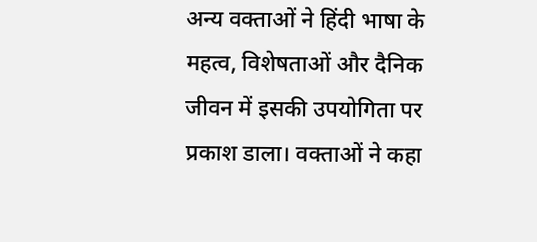अन्य वक्ताओं ने हिंदी भाषा के महत्व, विशेषताओं और दैनिक जीवन में इसकी उपयोगिता पर प्रकाश डाला। वक्ताओं ने कहा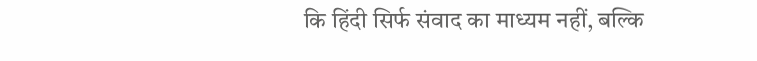कि हिंदी सिर्फ संवाद का माध्यम नहीं, बल्कि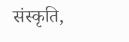संस्कृति,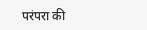परंपरा की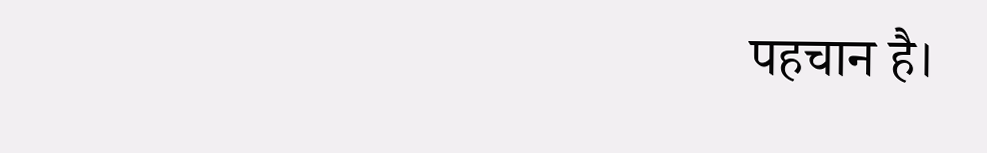पहचान है।